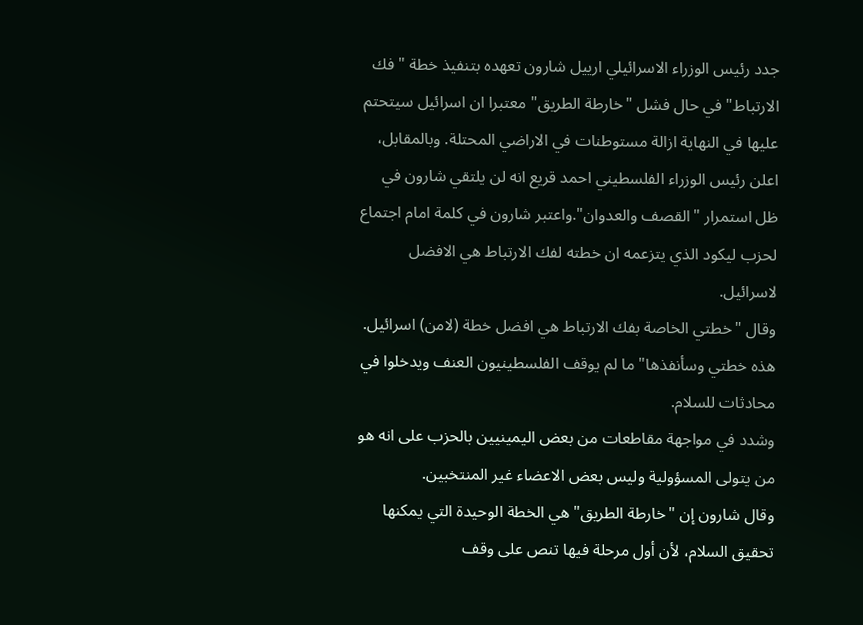جدد رئيس الوزراء الاسرائيلي ارييل شارون تعهده بتنفيذ خطة "فك الارتباط" في حال فشل "خارطة الطريق" معتبرا ان اسرائيل سيتحتم عليها في النهاية ازالة مستوطنات في الاراضي المحتلة. وبالمقابل، اعلن رئيس الوزراء الفلسطيني احمد قريع انه لن يلتقي شارون في ظل استمرار "القصف والعدوان".واعتبر شارون في كلمة امام اجتماع لحزب ليكود الذي يتزعمه ان خطته لفك الارتباط هي الافضل لاسرائيل.
وقال "خطتي الخاصة بفك الارتباط هي افضل خطة (لامن) اسرائيل. هذه خطتي وسأنفذها" ما لم يوقف الفلسطينيون العنف ويدخلوا في محادثات للسلام.
وشدد في مواجهة مقاطعات من بعض اليمينيين بالحزب على انه هو من يتولى المسؤولية وليس بعض الاعضاء غير المنتخبين.
وقال شارون إن "خارطة الطريق" هي الخطة الوحيدة التي يمكنها تحقيق السلام، لأن أول مرحلة فيها تنص على وقف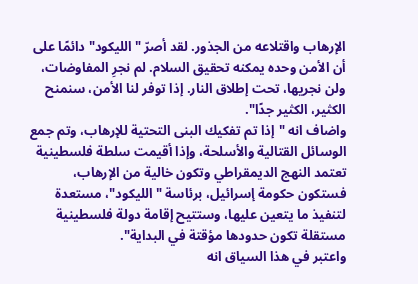الإرهاب واقتلاعه من الجذور. لقد أصرّ "الليكود" دائمًا على أن الأمن وحده يمكنه تحقيق السلام. لم نجرِ المفاوضات، ولن نجريها، تحت إطلاق النار. إذا توفر لنا الأمن، سنمنح الكثير، الكثير جدًا".
واضاف انه "إذا تم تفكيك البنى التحتية للإرهاب، وتم جمع الوسائل القتالية والأسلحة، وإذا أقيمت سلطة فلسطينية تعتمد النهج الديمقراطي وتكون خالية من الإرهاب، فستكون حكومة إسرائيل، برئاسة "الليكود"، مستعدة لتنفيذ ما يتعين عليها، وستتيح إقامة دولة فلسطينية مستقلة تكون حدودها مؤقتة في البداية".
واعتبر في هذا السياق انه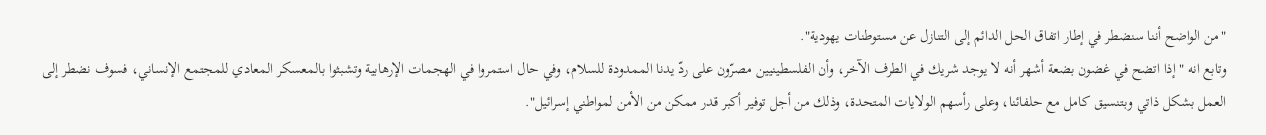"من الواضح أننا سنضطر في إطار اتفاق الحل الدائم إلى التنازل عن مستوطنات يهودية".
وتابع انه "إذا اتضح في غضون بضعة أشهر أنه لا يوجد شريك في الطرف الآخر، وأن الفلسطينيين مصرّون على ردّ يدنا الممدودة للسلام، وفي حال استمروا في الهجمات الإرهابية وتشبثوا بالمعسكر المعادي للمجتمع الإنساني، فسوف نضطر إلى العمل بشكل ذاتي وبتنسيق كامل مع حلفائنا، وعلى رأسهم الولايات المتحدة، وذلك من أجل توفير أكبر قدر ممكن من الأمن لمواطني إسرائيل".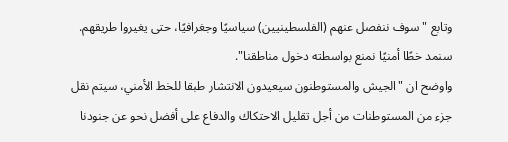وتابع "سوف ننفصل عنهم (الفلسطينيين) سياسيًا وجغرافيًا، حتى يغيروا طريقهم. سنمد خطًا أمنيًا نمنع بواسطته دخول مناطقنا".
واوضح ان "الجيش والمستوطنون سيعيدون الانتشار طبقا للخط الأمني، سيتم نقل جزء من المستوطنات من أجل تقليل الاحتكاك والدفاع على أفضل نحو عن جنودنا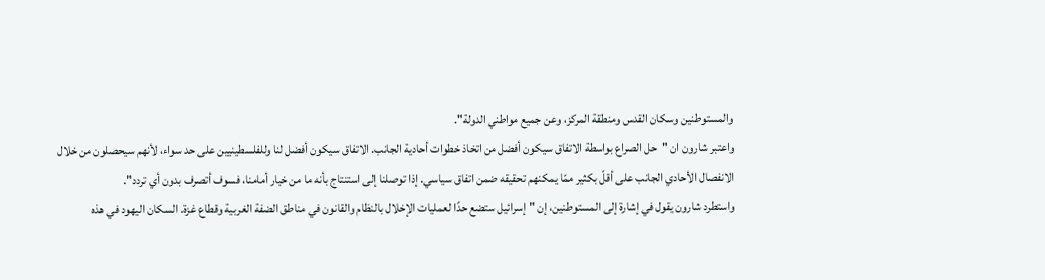والمستوطنين وسكان القدس ومنطقة المركز، وعن جميع مواطني الدولة".
واعتبر شارون ان "حل الصراع بواسطة الاتفاق سيكون أفضل من اتخاذ خطوات أحادية الجانب. الاتفاق سيكون أفضل لنا وللفلسطينيين على حد سواء، لأنهم سيحصلون من خلال الانفصال الأحادي الجانب على أقلّ بكثير ممّا يمكنهم تحقيقه ضمن اتفاق سياسي. إذا توصلنا إلى استنتاج بأنه ما من خيار أمامنا، فسوف أتصرف بدون أي تردد".
واستطرد شارون يقول في إشارة إلى المستوطنين، إن "إسرائيل ستضع حدًا لعمليات الإخلال بالنظام والقانون في مناطق الضفة الغربية وقطاع غزة. السكان اليهود في هذه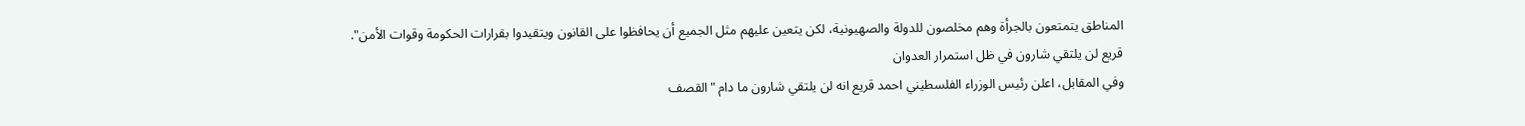المناطق يتمتعون بالجرأة وهم مخلصون للدولة والصهيونية، لكن يتعين عليهم مثل الجميع أن يحافظوا على القانون ويتقيدوا بقرارات الحكومة وقوات الأمن".
قريع لن يلتقي شارون في ظل استمرار العدوان
وفي المقابل، اعلن رئيس الوزراء الفلسطيني احمد قريع انه لن يلتقي شارون ما دام "القصف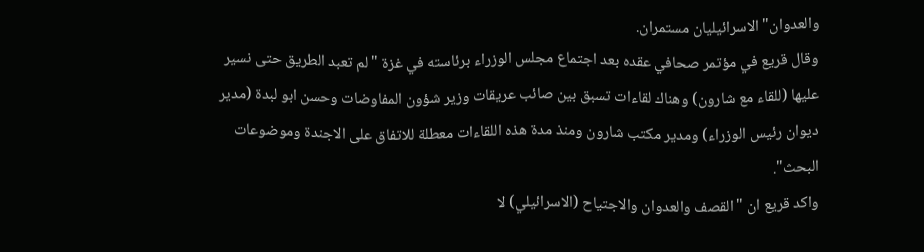والعدوان" الاسرائيليان مستمران.
وقال قريع في مؤتمر صحافي عقده بعد اجتماع مجلس الوزراء برئاسته في غزة "لم تعبد الطريق حتى نسير عليها (للقاء مع شارون) وهناك لقاءات تسبق بين صائب عريقات وزير شؤون المفاوضات وحسن ابو لبدة (مدير ديوان رئيس الوزراء) ومدير مكتب شارون ومنذ مدة هذه اللقاءات معطلة للاتفاق على الاجندة وموضوعات البحث".
واكد قريع ان "القصف والعدوان والاجتياح (الاسرائيلي) لا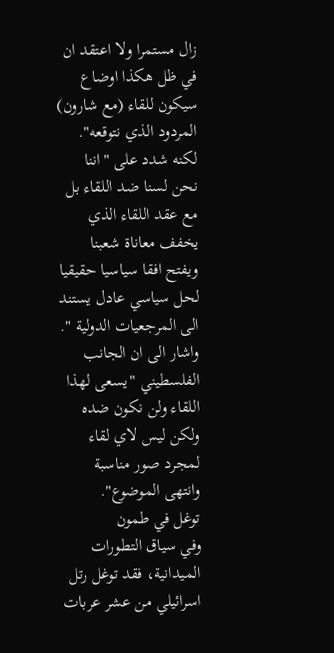زال مستمرا ولا اعتقد ان في ظل هكذا اوضاع سيكون للقاء (مع شارون) المردود الذي نتوقعه".
لكنه شدد على "اننا نحن لسنا ضد اللقاء بل مع عقد اللقاء الذي يخفف معاناة شعبنا ويفتح افقا سياسيا حقيقيا لحل سياسي عادل يستند الى المرجعيات الدولية ".
واشار الى ان الجانب الفلسطيني "يسعى لهذا اللقاء ولن نكون ضده ولكن ليس لاي لقاء لمجرد صور مناسبة وانتهى الموضوع".
توغل في طمون
وفي سياق التطورات الميدانية، فقد توغل رتل اسرائيلي من عشر عربات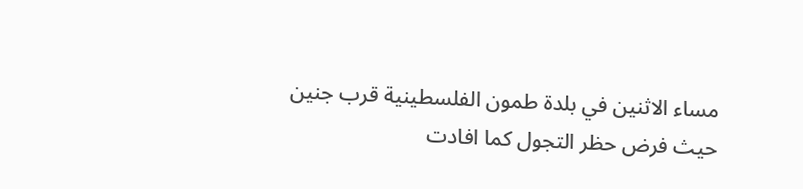مساء الاثنين في بلدة طمون الفلسطينية قرب جنين حيث فرض حظر التجول كما افادت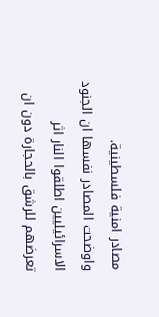مصادر امنية فلسطينية.
واوضحت المصادر نفسها ان الجنود الاسرائيليين اطلقوا النار اثر تعرضهم للرشق بالحجارة دون ان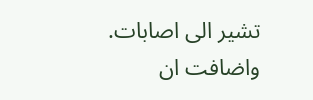تشير الى اصابات.
واضافت ان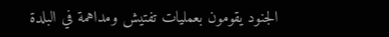الجنود يقومون بعمليات تفتيش ومداهمة في البلدة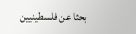بحثا عن فلسطينيين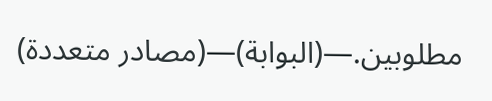مطلوبين.—(البوابة)—(مصادر متعددة)